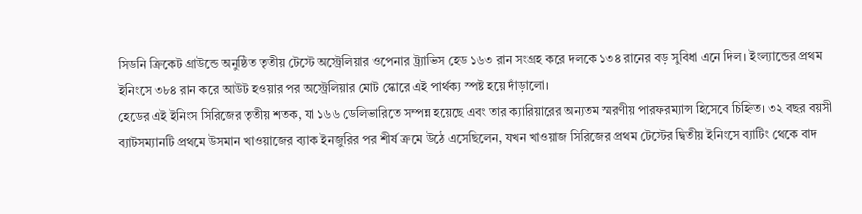সিডনি ক্রিকেট গ্রাউন্ডে অনুষ্ঠিত তৃতীয় টেস্টে অস্ট্রেলিয়ার ওপেনার ট্র্যাভিস হেড ১৬৩ রান সংগ্রহ করে দলকে ১৩৪ রানের বড় সুবিধা এনে দিল। ইংল্যান্ডের প্রথম ইনিংসে ৩৮৪ রান করে আউট হওয়ার পর অস্ট্রেলিয়ার মোট স্কোরে এই পার্থক্য স্পষ্ট হয়ে দাঁড়ালো।
হেডের এই ইনিংস সিরিজের তৃতীয় শতক, যা ১৬৬ ডেলিভারিতে সম্পন্ন হয়েছে এবং তার ক্যারিয়ারের অন্যতম স্মরণীয় পারফরম্যান্স হিসেবে চিহ্নিত। ৩২ বছর বয়সী ব্যাটসম্যানটি প্রথমে উসমান খাওয়াজের ব্যাক ইনজুরির পর শীর্ষ ক্রমে উঠে এসেছিলেন, যখন খাওয়াজ সিরিজের প্রথম টেস্টের দ্বিতীয় ইনিংসে ব্যাটিং থেকে বাদ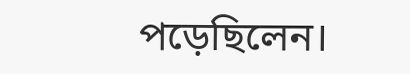পড়েছিলেন।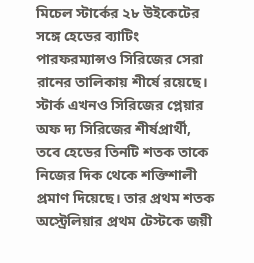মিচেল স্টার্কের ২৮ উইকেটের সঙ্গে হেডের ব্যাটিং পারফরম্যান্সও সিরিজের সেরা রানের তালিকায় শীর্ষে রয়েছে। স্টার্ক এখনও সিরিজের প্লেয়ার অফ দ্য সিরিজের শীর্ষপ্রার্থী, তবে হেডের তিনটি শতক তাকে নিজের দিক থেকে শক্তিশালী প্রমাণ দিয়েছে। তার প্রথম শতক অস্ট্রেলিয়ার প্রথম টেস্টকে জয়ী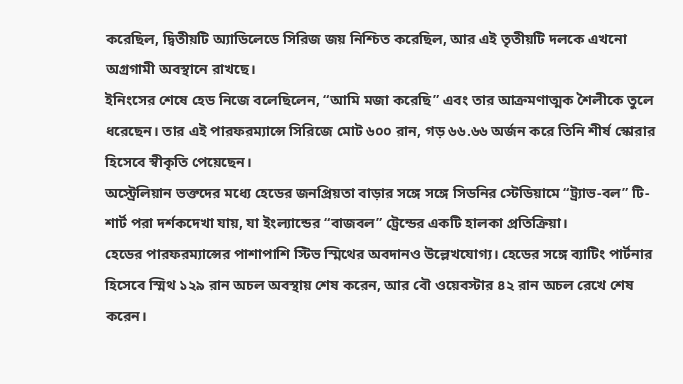করেছিল, দ্বিতীয়টি অ্যাডিলেডে সিরিজ জয় নিশ্চিত করেছিল, আর এই তৃতীয়টি দলকে এখনো অগ্রগামী অবস্থানে রাখছে।
ইনিংসের শেষে হেড নিজে বলেছিলেন, “আমি মজা করেছি” এবং তার আক্রমণাত্মক শৈলীকে তুলে ধরেছেন। তার এই পারফরম্যান্সে সিরিজে মোট ৬০০ রান, গড় ৬৬.৬৬ অর্জন করে তিনি শীর্ষ স্কোরার হিসেবে স্বীকৃতি পেয়েছেন।
অস্ট্রেলিয়ান ভক্তদের মধ্যে হেডের জনপ্রিয়তা বাড়ার সঙ্গে সঙ্গে সিডনির স্টেডিয়ামে “ট্র্যাভ-বল” টি-শার্ট পরা দর্শকদেখা যায়, যা ইংল্যান্ডের “বাজবল” ট্রেন্ডের একটি হালকা প্রতিক্রিয়া।
হেডের পারফরম্যান্সের পাশাপাশি স্টিভ স্মিথের অবদানও উল্লেখযোগ্য। হেডের সঙ্গে ব্যাটিং পার্টনার হিসেবে স্মিথ ১২৯ রান অচল অবস্থায় শেষ করেন, আর বৌ ওয়েবস্টার ৪২ রান অচল রেখে শেষ করেন।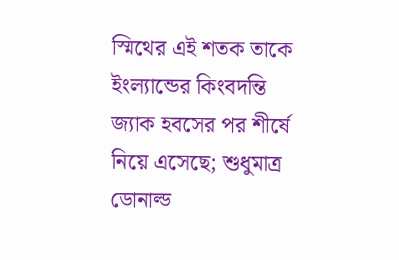স্মিথের এই শতক তাকে ইংল্যান্ডের কিংবদন্তি জ্যাক হবসের পর শীর্ষে নিয়ে এসেছে; শুধুমাত্র ডোনাল্ড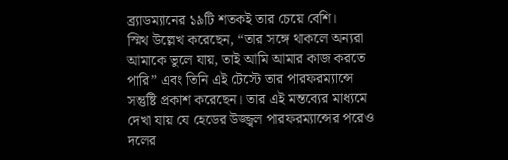ব্র্যাডম্যানের ১৯টি শতকই তার চেয়ে বেশি।
স্মিথ উল্লেখ করেছেন, “তার সঙ্গে থাকলে অন্যরা আমাকে ভুলে যায়, তাই আমি আমার কাজ করতে পারি” এবং তিনি এই টেস্টে তার পারফরম্যান্সে সন্তুষ্টি প্রকাশ করেছেন। তার এই মন্তব্যের মাধ্যমে দেখা যায় যে হেডের উজ্জ্বল পারফরম্যান্সের পরেও দলের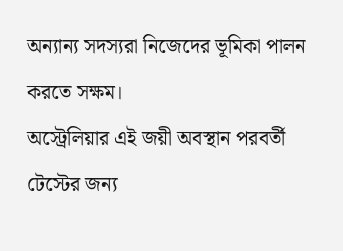অন্যান্য সদস্যরা নিজেদের ভূমিকা পালন করতে সক্ষম।
অস্ট্রেলিয়ার এই জয়ী অবস্থান পরবর্তী টেস্টের জন্য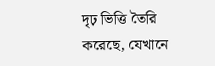দৃঢ় ভিত্তি তৈরি করেছে, যেখানে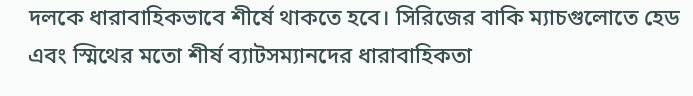দলকে ধারাবাহিকভাবে শীর্ষে থাকতে হবে। সিরিজের বাকি ম্যাচগুলোতে হেড এবং স্মিথের মতো শীর্ষ ব্যাটসম্যানদের ধারাবাহিকতা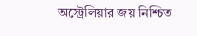অস্ট্রেলিয়ার জয় নিশ্চিত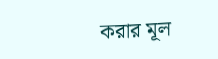করার মূল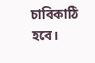চাবিকাঠি হবে।